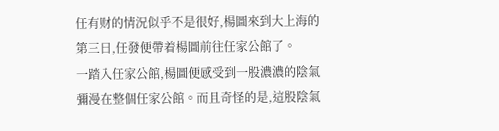任有财的情況似乎不是很好,楊圖來到大上海的第三日,任發便帶着楊圖前往任家公館了。
一踏入任家公館,楊圖便感受到一股濃濃的陰氣彌漫在整個任家公館。而且奇怪的是,這股陰氣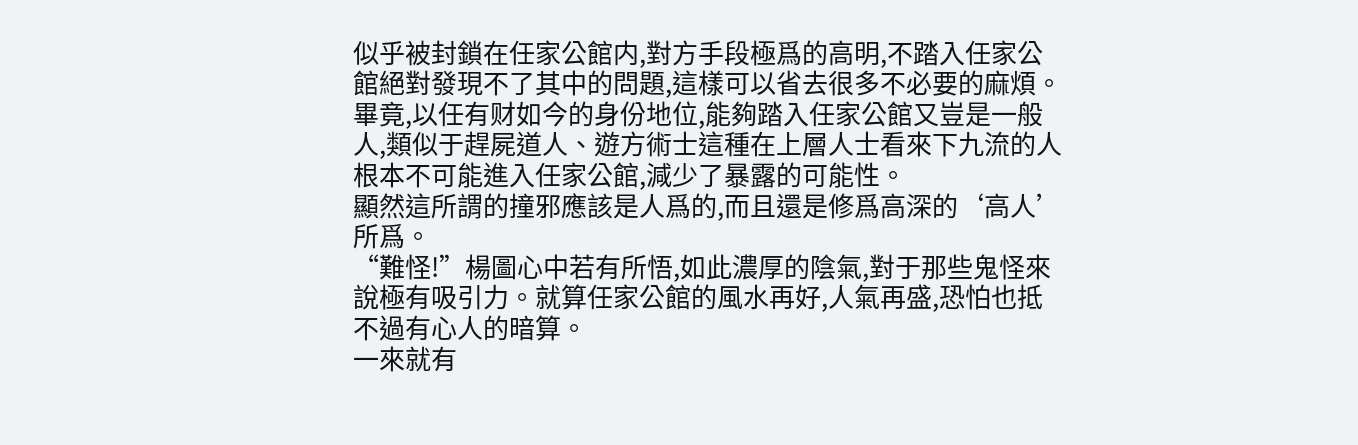似乎被封鎖在任家公館内,對方手段極爲的高明,不踏入任家公館絕對發現不了其中的問題,這樣可以省去很多不必要的麻煩。
畢竟,以任有财如今的身份地位,能夠踏入任家公館又豈是一般人,類似于趕屍道人、遊方術士這種在上層人士看來下九流的人根本不可能進入任家公館,減少了暴露的可能性。
顯然這所謂的撞邪應該是人爲的,而且還是修爲高深的‘高人’所爲。
“難怪!”楊圖心中若有所悟,如此濃厚的陰氣,對于那些鬼怪來說極有吸引力。就算任家公館的風水再好,人氣再盛,恐怕也抵不過有心人的暗算。
一來就有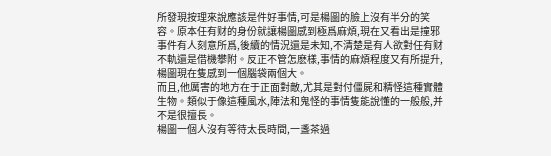所發現按理來說應該是件好事情,可是楊圖的臉上沒有半分的笑容。原本任有财的身份就讓楊圖感到極爲麻煩,現在又看出是撞邪事件有人刻意所爲,後續的情況還是未知,不清楚是有人欲對任有财不軌還是借機攀附。反正不管怎麽樣,事情的麻煩程度又有所提升,楊圖現在隻感到一個腦袋兩個大。
而且,他厲害的地方在于正面對敵,尤其是對付僵屍和精怪這種實體生物。類似于像這種風水,陣法和鬼怪的事情隻能說懂的一般般,并不是很擅長。
楊圖一個人沒有等待太長時間,一盞茶過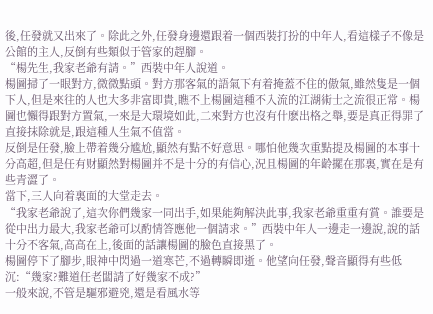後,任發就又出來了。除此之外,任發身邊還跟着一個西裝打扮的中年人,看這樣子不像是公館的主人,反倒有些類似于管家的趕腳。
“楊先生,我家老爺有請。”西裝中年人說道。
楊圖掃了一眼對方,微微點頭。對方那客氣的語氣下有着掩蓋不住的傲氣,雖然隻是一個下人,但是來往的人也大多非富即貴,瞧不上楊圖這種不入流的江湖術士之流很正常。楊圖也懶得跟對方置氣,一來是大環境如此,二來對方也沒有什麽出格之舉,要是真正得罪了直接抹除就是,跟這種人生氣不值當。
反倒是任發,臉上帶着幾分尴尬,顯然有點不好意思。哪怕他幾次重點提及楊圖的本事十分高超,但是任有财顯然對楊圖并不是十分的有信心,況且楊圖的年齡擺在那裏,實在是有些青澀了。
當下,三人向着裏面的大堂走去。
“我家老爺說了,這次你們幾家一同出手,如果能夠解決此事,我家老爺重重有賞。誰要是從中出力最大,我家老爺可以酌情答應他一個請求。”西裝中年人一邊走一邊說,說的話十分不客氣,高高在上,後面的話讓楊圖的臉色直接黑了。
楊圖停下了腳步,眼神中閃過一道寒芒,不過轉瞬即逝。他望向任發,聲音顯得有些低沉:“幾家?難道任老闆請了好幾家不成?”
一般來說,不管是驅邪避兇,還是看風水等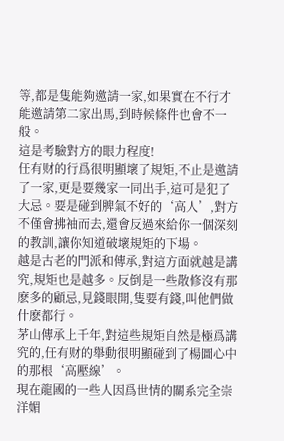等,都是隻能夠邀請一家,如果實在不行才能邀請第二家出馬,到時候條件也會不一般。
這是考驗對方的眼力程度!
任有财的行爲很明顯壞了規矩,不止是邀請了一家,更是要幾家一同出手,這可是犯了大忌。要是碰到脾氣不好的‘高人’,對方不僅會拂袖而去,還會反過來給你一個深刻的教訓,讓你知道破壞規矩的下場。
越是古老的門派和傳承,對這方面就越是講究,規矩也是越多。反倒是一些散修沒有那麽多的顧忌,見錢眼開,隻要有錢,叫他們做什麽都行。
茅山傳承上千年,對這些規矩自然是極爲講究的,任有财的舉動很明顯碰到了楊圖心中的那根‘高壓線’。
現在龍國的一些人因爲世情的關系完全崇洋媚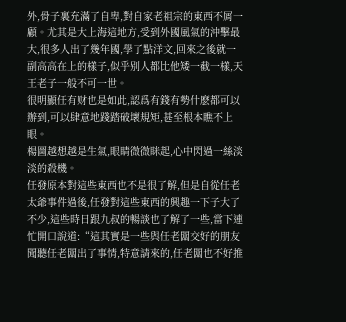外,骨子裏充滿了自卑,對自家老祖宗的東西不屑一顧。尤其是大上海這地方,受到外國風氣的沖擊最大,很多人出了幾年國,學了點洋文,回來之後就一副高高在上的樣子,似乎别人都比他矮一截一樣,天王老子一般不可一世。
很明顯任有财也是如此,認爲有錢有勢什麽都可以辦到,可以肆意地踐踏破壞規矩,甚至根本瞧不上眼。
楊圖越想越是生氣,眼睛微微眯起,心中閃過一絲淡淡的殺機。
任發原本對這些東西也不是很了解,但是自從任老太爺事件過後,任發對這些東西的興趣一下子大了不少,這些時日跟九叔的暢談也了解了一些,當下連忙開口說道:“這其實是一些與任老闆交好的朋友聞聽任老闆出了事情,特意請來的,任老闆也不好推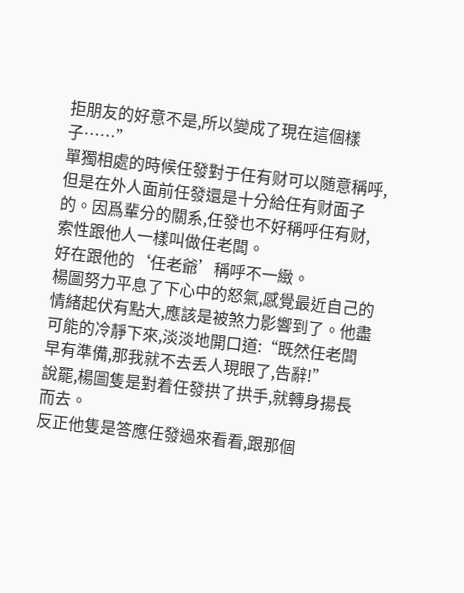拒朋友的好意不是,所以變成了現在這個樣子……”
單獨相處的時候任發對于任有财可以随意稱呼,但是在外人面前任發還是十分給任有财面子的。因爲輩分的關系,任發也不好稱呼任有财,索性跟他人一樣叫做任老闆。
好在跟他的‘任老爺’稱呼不一緻。
楊圖努力平息了下心中的怒氣,感覺最近自己的情緒起伏有點大,應該是被煞力影響到了。他盡可能的冷靜下來,淡淡地開口道:“既然任老闆早有準備,那我就不去丢人現眼了,告辭!”
說罷,楊圖隻是對着任發拱了拱手,就轉身揚長而去。
反正他隻是答應任發過來看看,跟那個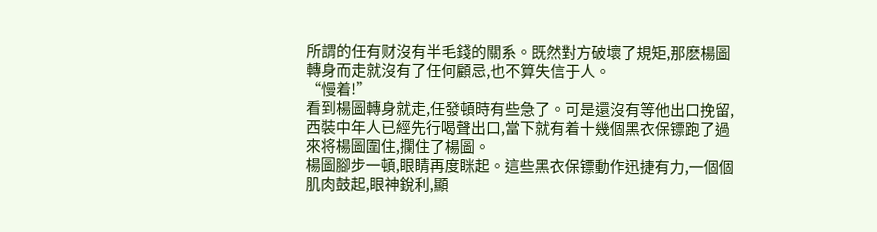所謂的任有财沒有半毛錢的關系。既然對方破壞了規矩,那麽楊圖轉身而走就沒有了任何顧忌,也不算失信于人。
“慢着!”
看到楊圖轉身就走,任發頓時有些急了。可是還沒有等他出口挽留,西裝中年人已經先行喝聲出口,當下就有着十幾個黑衣保镖跑了過來将楊圖圍住,攔住了楊圖。
楊圖腳步一頓,眼睛再度眯起。這些黑衣保镖動作迅捷有力,一個個肌肉鼓起,眼神銳利,顯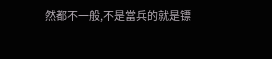然都不一般,不是當兵的就是镖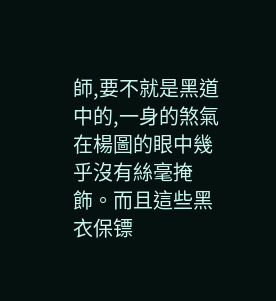師,要不就是黑道中的,一身的煞氣在楊圖的眼中幾乎沒有絲毫掩飾。而且這些黑衣保镖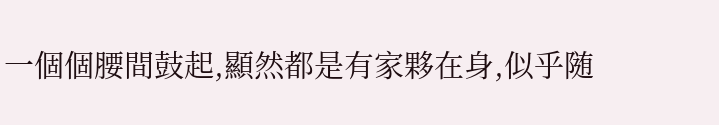一個個腰間鼓起,顯然都是有家夥在身,似乎随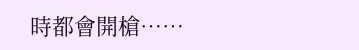時都會開槍……